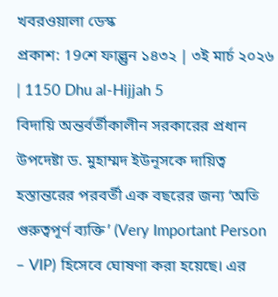খবরওয়ালা ডেস্ক
প্রকাশ: 19শে ফাল্গুন ১৪৩২ | ৩ই মার্চ ২০২৬ | 1150 Dhu al-Hijjah 5
বিদায়ি অন্তর্বর্তীকালীন সরকারের প্রধান উপদেষ্টা ড. মুহাম্মদ ইউনূসকে দায়িত্ব হস্তান্তরের পরবর্তী এক বছরের জন্য ‘অতি গুরুত্বপূর্ণ ব্যক্তি’ (Very Important Person – VIP) হিসেবে ঘোষণা করা হয়েছে। এর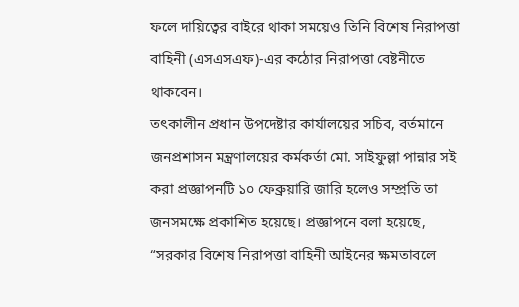ফলে দায়িত্বের বাইরে থাকা সময়েও তিনি বিশেষ নিরাপত্তা বাহিনী (এসএসএফ)-এর কঠোর নিরাপত্তা বেষ্টনীতে থাকবেন।
তৎকালীন প্রধান উপদেষ্টার কার্যালয়ের সচিব, বর্তমানে জনপ্রশাসন মন্ত্রণালয়ের কর্মকর্তা মো. সাইফুল্লা পান্নার সই করা প্রজ্ঞাপনটি ১০ ফেব্রুয়ারি জারি হলেও সম্প্রতি তা জনসমক্ষে প্রকাশিত হয়েছে। প্রজ্ঞাপনে বলা হয়েছে, “সরকার বিশেষ নিরাপত্তা বাহিনী আইনের ক্ষমতাবলে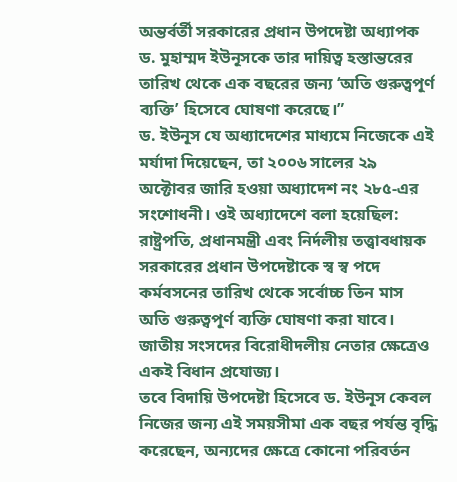অন্তর্বর্তী সরকারের প্রধান উপদেষ্টা অধ্যাপক ড. মুহাম্মদ ইউনূসকে তার দায়িত্ব হস্তান্তরের তারিখ থেকে এক বছরের জন্য ‘অতি গুরুত্বপূর্ণ ব্যক্তি’ হিসেবে ঘোষণা করেছে।”
ড. ইউনূস যে অধ্যাদেশের মাধ্যমে নিজেকে এই মর্যাদা দিয়েছেন, তা ২০০৬ সালের ২৯ অক্টোবর জারি হওয়া অধ্যাদেশ নং ২৮৫-এর সংশোধনী। ওই অধ্যাদেশে বলা হয়েছিল:
রাষ্ট্রপতি, প্রধানমন্ত্রী এবং নির্দলীয় তত্ত্বাবধায়ক সরকারের প্রধান উপদেষ্টাকে স্ব স্ব পদে কর্মবসনের তারিখ থেকে সর্বোচ্চ তিন মাস অতি গুরুত্বপূর্ণ ব্যক্তি ঘোষণা করা যাবে।
জাতীয় সংসদের বিরোধীদলীয় নেতার ক্ষেত্রেও একই বিধান প্রযোজ্য।
তবে বিদায়ি উপদেষ্টা হিসেবে ড. ইউনূস কেবল নিজের জন্য এই সময়সীমা এক বছর পর্যন্ত বৃদ্ধি করেছেন, অন্যদের ক্ষেত্রে কোনো পরিবর্তন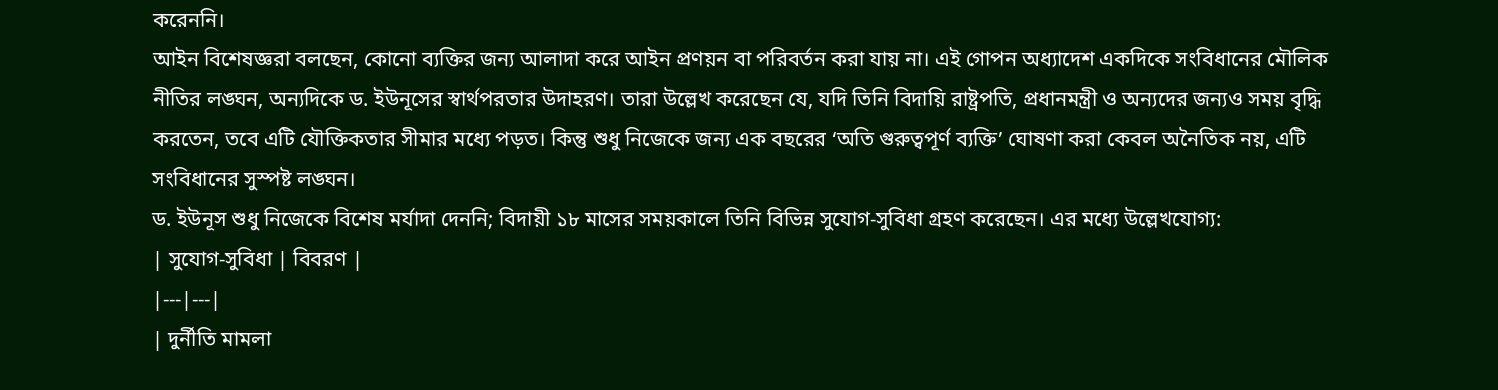করেননি।
আইন বিশেষজ্ঞরা বলছেন, কোনো ব্যক্তির জন্য আলাদা করে আইন প্রণয়ন বা পরিবর্তন করা যায় না। এই গোপন অধ্যাদেশ একদিকে সংবিধানের মৌলিক নীতির লঙ্ঘন, অন্যদিকে ড. ইউনূসের স্বার্থপরতার উদাহরণ। তারা উল্লেখ করেছেন যে, যদি তিনি বিদায়ি রাষ্ট্রপতি, প্রধানমন্ত্রী ও অন্যদের জন্যও সময় বৃদ্ধি করতেন, তবে এটি যৌক্তিকতার সীমার মধ্যে পড়ত। কিন্তু শুধু নিজেকে জন্য এক বছরের ‘অতি গুরুত্বপূর্ণ ব্যক্তি’ ঘোষণা করা কেবল অনৈতিক নয়, এটি সংবিধানের সুস্পষ্ট লঙ্ঘন।
ড. ইউনূস শুধু নিজেকে বিশেষ মর্যাদা দেননি; বিদায়ী ১৮ মাসের সময়কালে তিনি বিভিন্ন সুযোগ-সুবিধা গ্রহণ করেছেন। এর মধ্যে উল্লেখযোগ্য:
| সুযোগ-সুবিধা | বিবরণ |
|---|---|
| দুর্নীতি মামলা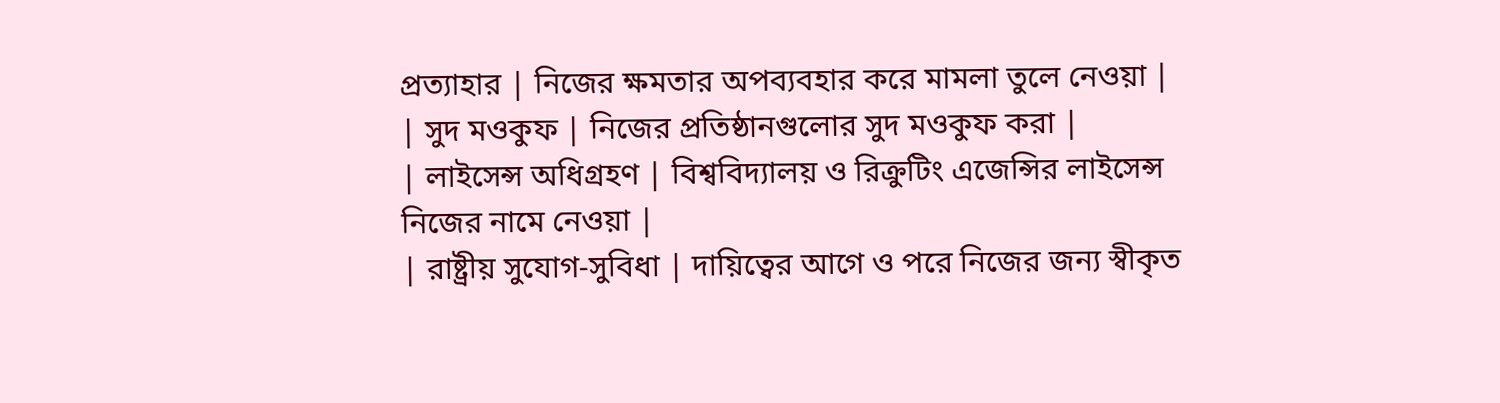প্রত্যাহার | নিজের ক্ষমতার অপব্যবহার করে মামলা তুলে নেওয়া |
| সুদ মওকুফ | নিজের প্রতিষ্ঠানগুলোর সুদ মওকুফ করা |
| লাইসেন্স অধিগ্রহণ | বিশ্ববিদ্যালয় ও রিক্রুটিং এজেন্সির লাইসেন্স নিজের নামে নেওয়া |
| রাষ্ট্রীয় সুযোগ-সুবিধা | দায়িত্বের আগে ও পরে নিজের জন্য স্বীকৃত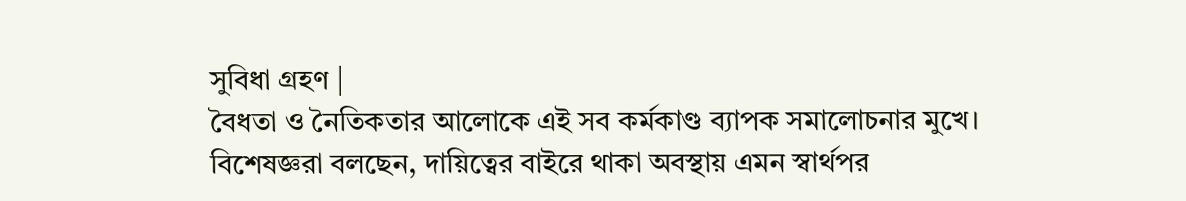সুবিধা গ্রহণ |
বৈধতা ও নৈতিকতার আলোকে এই সব কর্মকাণ্ড ব্যাপক সমালোচনার মুখে। বিশেষজ্ঞরা বলছেন, দায়িত্বের বাইরে থাকা অবস্থায় এমন স্বার্থপর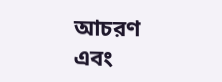আচরণ এবং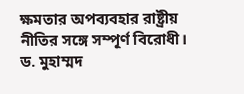ক্ষমতার অপব্যবহার রাষ্ট্রীয় নীতির সঙ্গে সম্পূর্ণ বিরোধী।
ড. মুহাম্মদ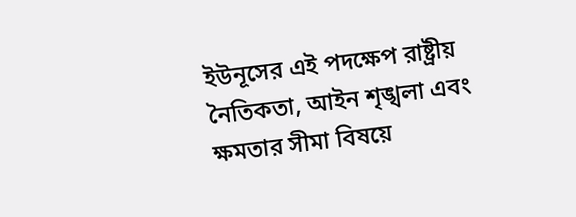ইউনূসের এই পদক্ষেপ রাষ্ট্রীয় নৈতিকতা, আইন শৃঙ্খলা এবং ক্ষমতার সীমা বিষয়ে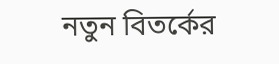নতুন বিতর্কের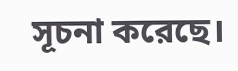সূচনা করেছে।